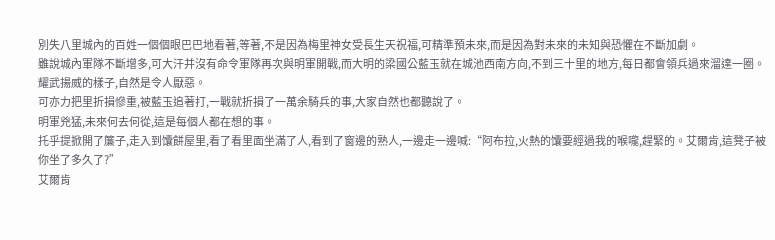別失八里城內的百姓一個個眼巴巴地看著,等著,不是因為梅里神女受長生天祝福,可精準預未來,而是因為對未來的未知與恐懼在不斷加劇。
雖說城內軍隊不斷增多,可大汗并沒有命令軍隊再次與明軍開戰,而大明的梁國公藍玉就在城池西南方向,不到三十里的地方,每日都會領兵過來溜達一圈。
耀武揚威的樣子,自然是令人厭惡。
可亦力把里折損慘重,被藍玉追著打,一戰就折損了一萬余騎兵的事,大家自然也都聽說了。
明軍兇猛,未來何去何從,這是每個人都在想的事。
托乎提掀開了簾子,走入到馕餅屋里,看了看里面坐滿了人,看到了窗邊的熟人,一邊走一邊喊:“阿布拉,火熱的馕要經過我的喉嚨,趕緊的。艾爾肯,這凳子被你坐了多久了?”
艾爾肯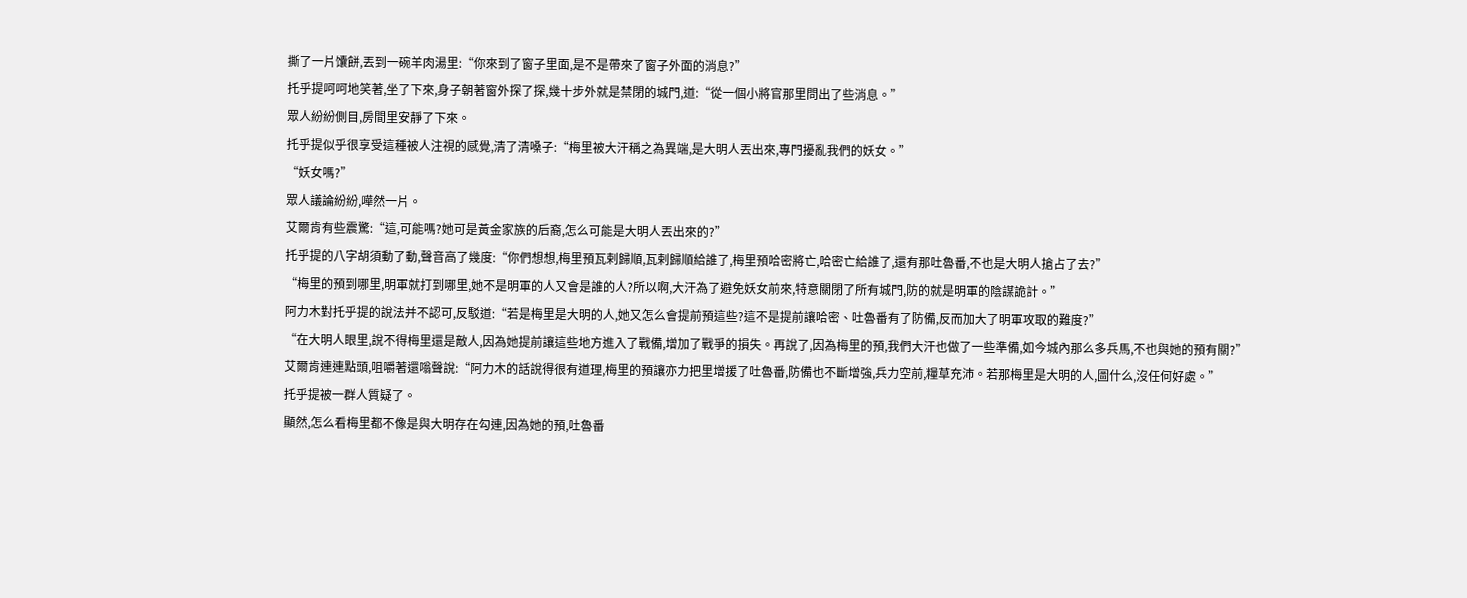撕了一片馕餅,丟到一碗羊肉湯里:“你來到了窗子里面,是不是帶來了窗子外面的消息?”
托乎提呵呵地笑著,坐了下來,身子朝著窗外探了探,幾十步外就是禁閉的城門,道:“從一個小將官那里問出了些消息。”
眾人紛紛側目,房間里安靜了下來。
托乎提似乎很享受這種被人注視的感覺,清了清嗓子:“梅里被大汗稱之為異端,是大明人丟出來,專門擾亂我們的妖女。”
“妖女嗎?”
眾人議論紛紛,嘩然一片。
艾爾肯有些震驚:“這,可能嗎?她可是黃金家族的后裔,怎么可能是大明人丟出來的?”
托乎提的八字胡須動了動,聲音高了幾度:“你們想想,梅里預瓦剌歸順,瓦剌歸順給誰了,梅里預哈密將亡,哈密亡給誰了,還有那吐魯番,不也是大明人搶占了去?”
“梅里的預到哪里,明軍就打到哪里,她不是明軍的人又會是誰的人?所以啊,大汗為了避免妖女前來,特意關閉了所有城門,防的就是明軍的陰謀詭計。”
阿力木對托乎提的說法并不認可,反駁道:“若是梅里是大明的人,她又怎么會提前預這些?這不是提前讓哈密、吐魯番有了防備,反而加大了明軍攻取的難度?”
“在大明人眼里,說不得梅里還是敵人,因為她提前讓這些地方進入了戰備,增加了戰爭的損失。再說了,因為梅里的預,我們大汗也做了一些準備,如今城內那么多兵馬,不也與她的預有關?”
艾爾肯連連點頭,咀嚼著還嗡聲說:“阿力木的話說得很有道理,梅里的預讓亦力把里增援了吐魯番,防備也不斷增強,兵力空前,糧草充沛。若那梅里是大明的人,圖什么,沒任何好處。”
托乎提被一群人質疑了。
顯然,怎么看梅里都不像是與大明存在勾連,因為她的預,吐魯番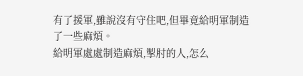有了援軍,雖說沒有守住吧,但畢竟給明軍制造了一些麻煩。
給明軍處處制造麻煩,掣肘的人,怎么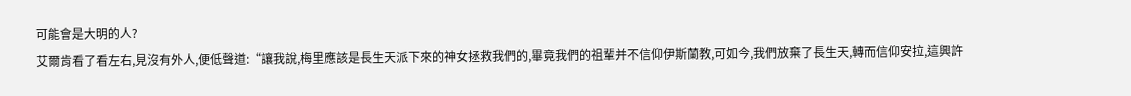可能會是大明的人?
艾爾肯看了看左右,見沒有外人,便低聲道:“讓我說,梅里應該是長生天派下來的神女拯救我們的,畢竟我們的祖輩并不信仰伊斯蘭教,可如今,我們放棄了長生天,轉而信仰安拉,這興許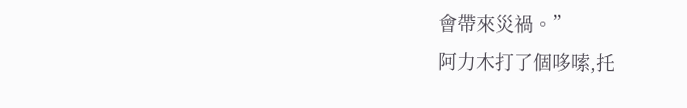會帶來災禍。”
阿力木打了個哆嗦,托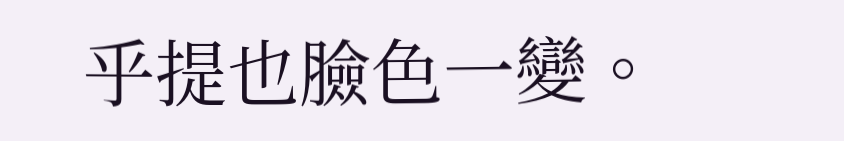乎提也臉色一變。